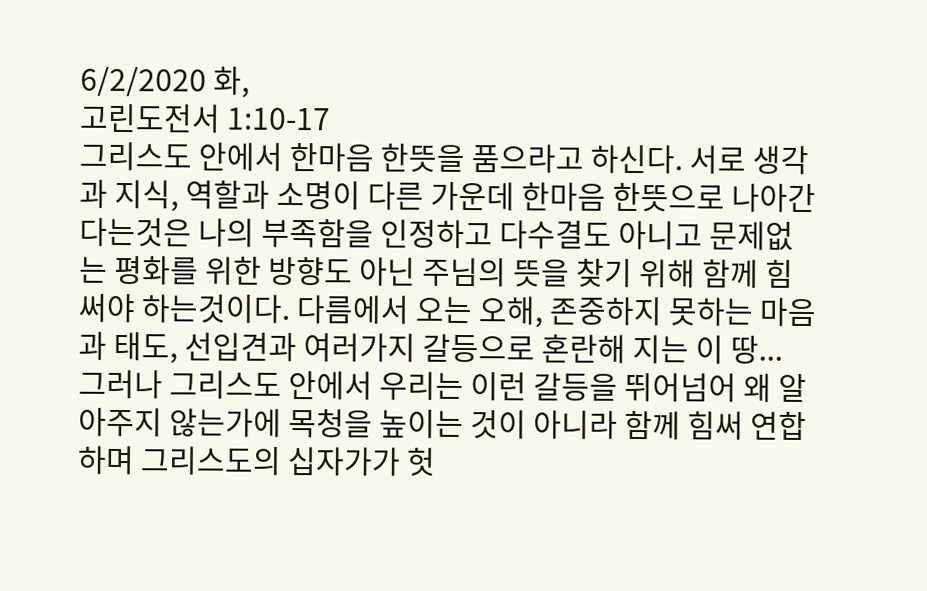6/2/2020 화,
고린도전서 1:10-17
그리스도 안에서 한마음 한뜻을 품으라고 하신다. 서로 생각과 지식, 역할과 소명이 다른 가운데 한마음 한뜻으로 나아간다는것은 나의 부족함을 인정하고 다수결도 아니고 문제없는 평화를 위한 방향도 아닌 주님의 뜻을 찾기 위해 함께 힘써야 하는것이다. 다름에서 오는 오해, 존중하지 못하는 마음과 태도, 선입견과 여러가지 갈등으로 혼란해 지는 이 땅... 그러나 그리스도 안에서 우리는 이런 갈등을 뛰어넘어 왜 알아주지 않는가에 목청을 높이는 것이 아니라 함께 힘써 연합하며 그리스도의 십자가가 헛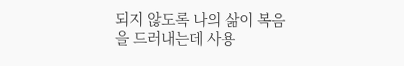되지 않도록 나의 삶이 복음을 드러내는데 사용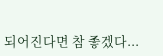되어진다면 참 좋겠다...